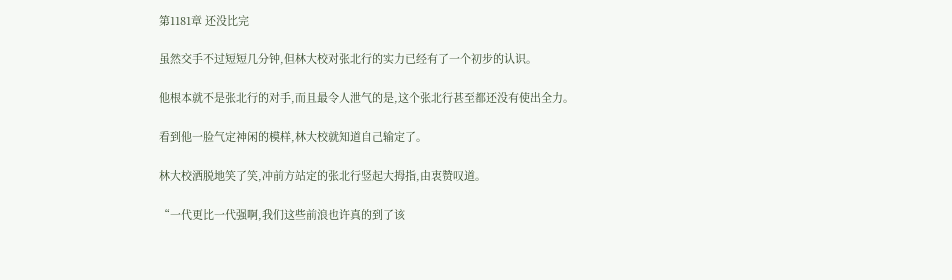第1181章 还没比完

虽然交手不过短短几分钟,但林大校对张北行的实力已经有了一个初步的认识。

他根本就不是张北行的对手,而且最令人泄气的是,这个张北行甚至都还没有使出全力。

看到他一脸气定神闲的模样,林大校就知道自己输定了。

林大校洒脱地笑了笑,冲前方站定的张北行竖起大拇指,由衷赞叹道。

“一代更比一代强啊,我们这些前浪也许真的到了该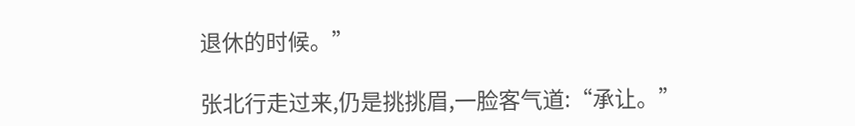退休的时候。”

张北行走过来,仍是挑挑眉,一脸客气道:“承让。”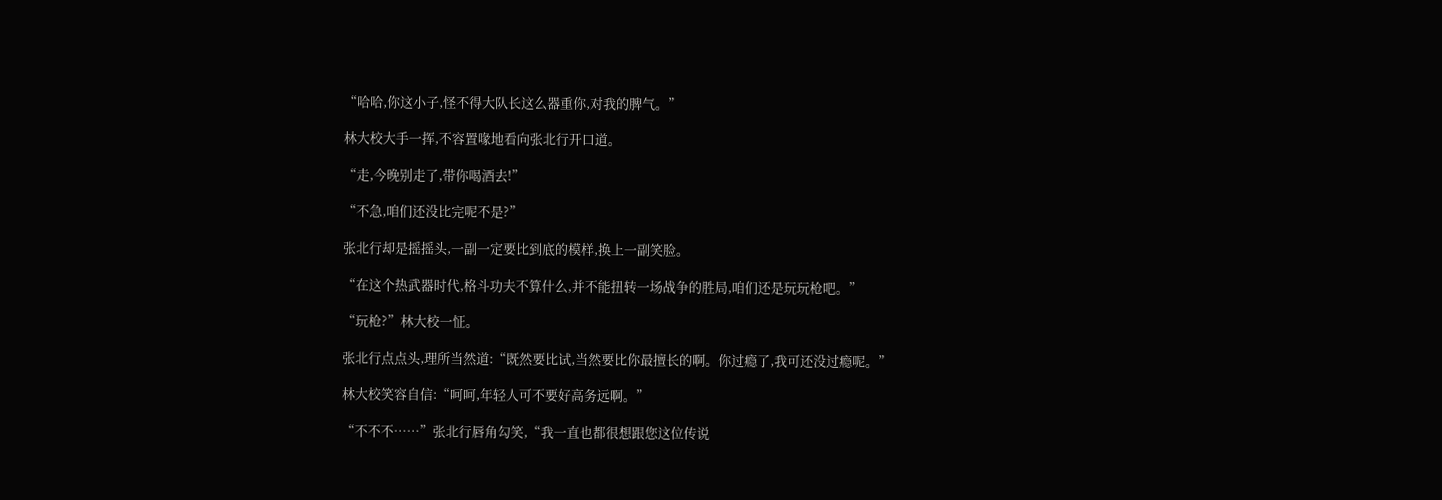“哈哈,你这小子,怪不得大队长这么器重你,对我的脾气。”

林大校大手一挥,不容置喙地看向张北行开口道。

“走,今晚别走了,带你喝酒去!”

“不急,咱们还没比完呢不是?”

张北行却是摇摇头,一副一定要比到底的模样,换上一副笑脸。

“在这个热武器时代,格斗功夫不算什么,并不能扭转一场战争的胜局,咱们还是玩玩枪吧。”

“玩枪?”林大校一怔。

张北行点点头,理所当然道:“既然要比试,当然要比你最擅长的啊。你过瘾了,我可还没过瘾呢。”

林大校笑容自信:“呵呵,年轻人可不要好高务远啊。”

“不不不……”张北行唇角勾笑,“我一直也都很想跟您这位传说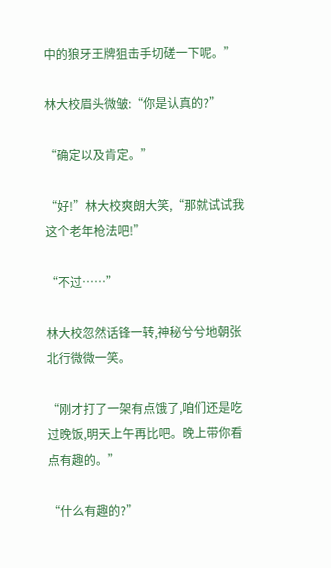中的狼牙王牌狙击手切磋一下呢。”

林大校眉头微皱:“你是认真的?”

“确定以及肯定。”

“好!”林大校爽朗大笑,“那就试试我这个老年枪法吧!”

“不过……”

林大校忽然话锋一转,神秘兮兮地朝张北行微微一笑。

“刚才打了一架有点饿了,咱们还是吃过晚饭,明天上午再比吧。晚上带你看点有趣的。”

“什么有趣的?”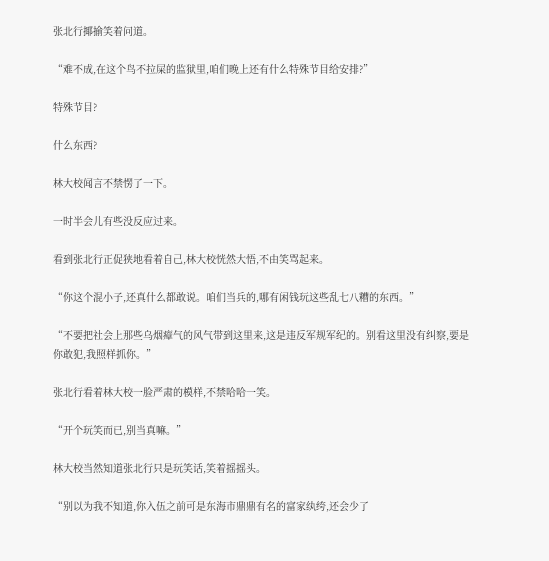张北行揶揄笑着问道。

“难不成,在这个鸟不拉屎的监狱里,咱们晚上还有什么特殊节目给安排?”

特殊节目?

什么东西?

林大校闻言不禁愣了一下。

一时半会儿有些没反应过来。

看到张北行正促狭地看着自己,林大校恍然大悟,不由笑骂起来。

“你这个混小子,还真什么都敢说。咱们当兵的,哪有闲钱玩这些乱七八糟的东西。”

“不要把社会上那些乌烟瘴气的风气带到这里来,这是违反军规军纪的。别看这里没有纠察,要是你敢犯,我照样抓你。”

张北行看着林大校一脸严肃的模样,不禁哈哈一笑。

“开个玩笑而已,别当真嘛。”

林大校当然知道张北行只是玩笑话,笑着摇摇头。

“别以为我不知道,你入伍之前可是东海市鼎鼎有名的富家纨绔,还会少了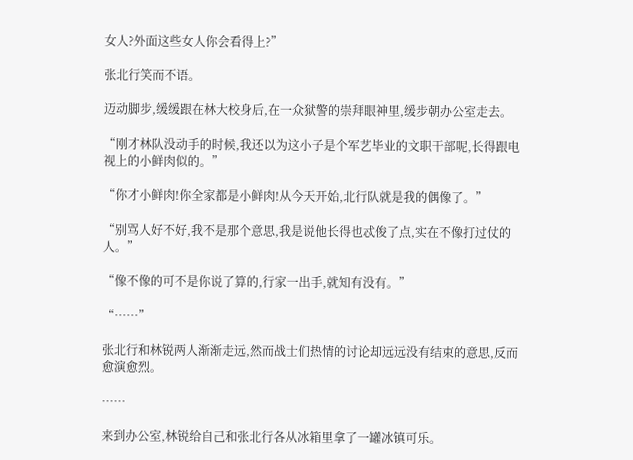女人?外面这些女人你会看得上?”

张北行笑而不语。

迈动脚步,缓缓跟在林大校身后,在一众狱警的崇拜眼神里,缓步朝办公室走去。

“刚才林队没动手的时候,我还以为这小子是个军艺毕业的文职干部呢,长得跟电视上的小鲜肉似的。”

“你才小鲜肉!你全家都是小鲜肉!从今天开始,北行队就是我的偶像了。”

“别骂人好不好,我不是那个意思,我是说他长得也忒俊了点,实在不像打过仗的人。”

“像不像的可不是你说了算的,行家一出手,就知有没有。”

“……”

张北行和林锐两人渐渐走远,然而战士们热情的讨论却远远没有结束的意思,反而愈演愈烈。

……

来到办公室,林锐给自己和张北行各从冰箱里拿了一罐冰镇可乐。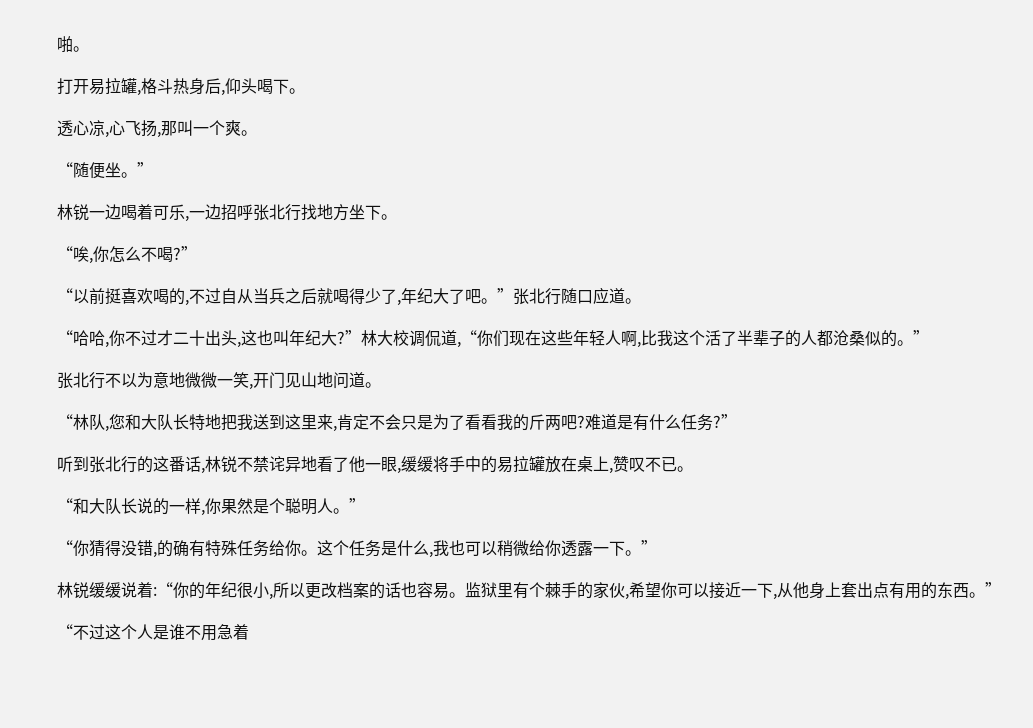啪。

打开易拉罐,格斗热身后,仰头喝下。

透心凉,心飞扬,那叫一个爽。

“随便坐。”

林锐一边喝着可乐,一边招呼张北行找地方坐下。

“唉,你怎么不喝?”

“以前挺喜欢喝的,不过自从当兵之后就喝得少了,年纪大了吧。”张北行随口应道。

“哈哈,你不过才二十出头,这也叫年纪大?”林大校调侃道,“你们现在这些年轻人啊,比我这个活了半辈子的人都沧桑似的。”

张北行不以为意地微微一笑,开门见山地问道。

“林队,您和大队长特地把我送到这里来,肯定不会只是为了看看我的斤两吧?难道是有什么任务?”

听到张北行的这番话,林锐不禁诧异地看了他一眼,缓缓将手中的易拉罐放在桌上,赞叹不已。

“和大队长说的一样,你果然是个聪明人。”

“你猜得没错,的确有特殊任务给你。这个任务是什么,我也可以稍微给你透露一下。”

林锐缓缓说着:“你的年纪很小,所以更改档案的话也容易。监狱里有个棘手的家伙,希望你可以接近一下,从他身上套出点有用的东西。”

“不过这个人是谁不用急着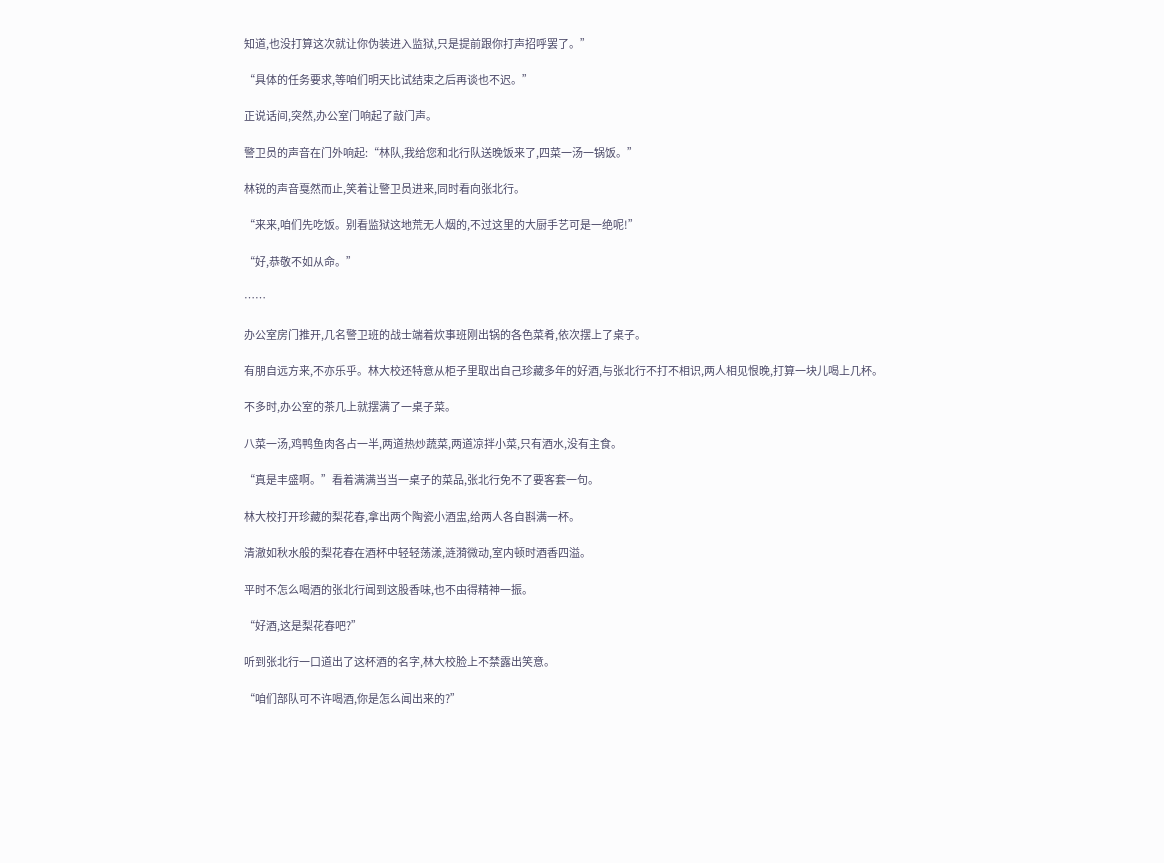知道,也没打算这次就让你伪装进入监狱,只是提前跟你打声招呼罢了。”

“具体的任务要求,等咱们明天比试结束之后再谈也不迟。”

正说话间,突然,办公室门响起了敲门声。

警卫员的声音在门外响起:“林队,我给您和北行队送晚饭来了,四菜一汤一锅饭。”

林锐的声音戛然而止,笑着让警卫员进来,同时看向张北行。

“来来,咱们先吃饭。别看监狱这地荒无人烟的,不过这里的大厨手艺可是一绝呢!”

“好,恭敬不如从命。”

……

办公室房门推开,几名警卫班的战士端着炊事班刚出锅的各色菜肴,依次摆上了桌子。

有朋自远方来,不亦乐乎。林大校还特意从柜子里取出自己珍藏多年的好酒,与张北行不打不相识,两人相见恨晚,打算一块儿喝上几杯。

不多时,办公室的茶几上就摆满了一桌子菜。

八菜一汤,鸡鸭鱼肉各占一半,两道热炒蔬菜,两道凉拌小菜,只有酒水,没有主食。

“真是丰盛啊。”看着满满当当一桌子的菜品,张北行免不了要客套一句。

林大校打开珍藏的梨花春,拿出两个陶瓷小酒盅,给两人各自斟满一杯。

清澈如秋水般的梨花春在酒杯中轻轻荡漾,涟漪微动,室内顿时酒香四溢。

平时不怎么喝酒的张北行闻到这股香味,也不由得精神一振。

“好酒,这是梨花春吧?”

听到张北行一口道出了这杯酒的名字,林大校脸上不禁露出笑意。

“咱们部队可不许喝酒,你是怎么闻出来的?”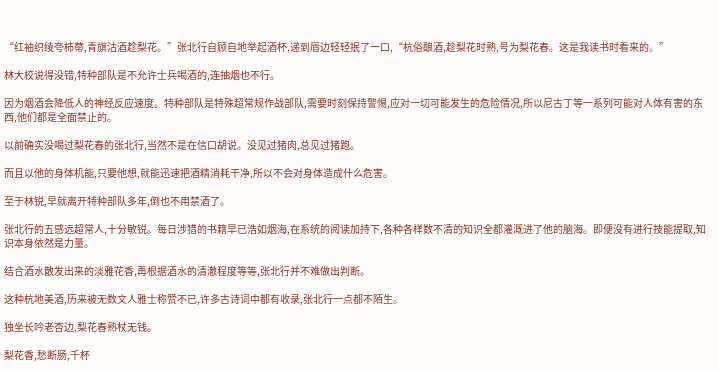“红袖织绫夸柿蔕,青旗沽酒趁梨花。”张北行自顾自地举起酒杯,递到唇边轻轻抿了一口,“杭俗酿酒,趁梨花时熟,号为梨花春。这是我读书时看来的。”

林大校说得没错,特种部队是不允许士兵喝酒的,连抽烟也不行。

因为烟酒会降低人的神经反应速度。特种部队是特殊超常规作战部队,需要时刻保持警惕,应对一切可能发生的危险情况,所以尼古丁等一系列可能对人体有害的东西,他们都是全面禁止的。

以前确实没喝过梨花春的张北行,当然不是在信口胡说。没见过猪肉,总见过猪跑。

而且以他的身体机能,只要他想,就能迅速把酒精消耗干净,所以不会对身体造成什么危害。

至于林锐,早就离开特种部队多年,倒也不用禁酒了。

张北行的五感远超常人,十分敏锐。每日涉猎的书籍早已浩如烟海,在系统的阅读加持下,各种各样数不清的知识全都灌溉进了他的脑海。即便没有进行技能提取,知识本身依然是力量。

结合酒水散发出来的淡雅花香,再根据酒水的清澈程度等等,张北行并不难做出判断。

这种杭地美酒,历来被无数文人雅士称赞不已,许多古诗词中都有收录,张北行一点都不陌生。

独坐长吟老杏边,梨花春熟杖无钱。

梨花香,愁断肠,千杯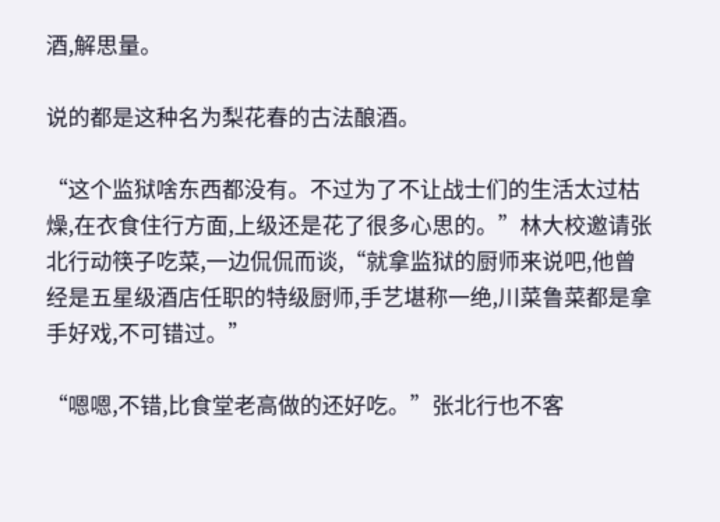酒,解思量。

说的都是这种名为梨花春的古法酿酒。

“这个监狱啥东西都没有。不过为了不让战士们的生活太过枯燥,在衣食住行方面,上级还是花了很多心思的。”林大校邀请张北行动筷子吃菜,一边侃侃而谈,“就拿监狱的厨师来说吧,他曾经是五星级酒店任职的特级厨师,手艺堪称一绝,川菜鲁菜都是拿手好戏,不可错过。”

“嗯嗯,不错,比食堂老高做的还好吃。”张北行也不客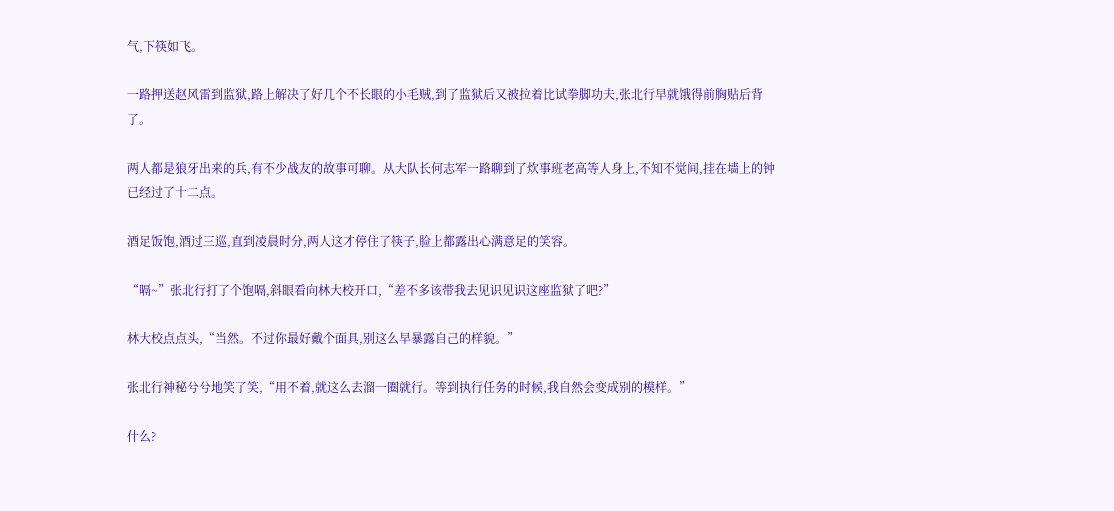气,下筷如飞。

一路押送赵风雷到监狱,路上解决了好几个不长眼的小毛贼,到了监狱后又被拉着比试拳脚功夫,张北行早就饿得前胸贴后背了。

两人都是狼牙出来的兵,有不少战友的故事可聊。从大队长何志军一路聊到了炊事班老高等人身上,不知不觉间,挂在墙上的钟已经过了十二点。

酒足饭饱,酒过三巡,直到凌晨时分,两人这才停住了筷子,脸上都露出心满意足的笑容。

“嗝~”张北行打了个饱嗝,斜眼看向林大校开口,“差不多该带我去见识见识这座监狱了吧?”

林大校点点头,“当然。不过你最好戴个面具,别这么早暴露自己的样貌。”

张北行神秘兮兮地笑了笑,“用不着,就这么去溜一圈就行。等到执行任务的时候,我自然会变成别的模样。”

什么?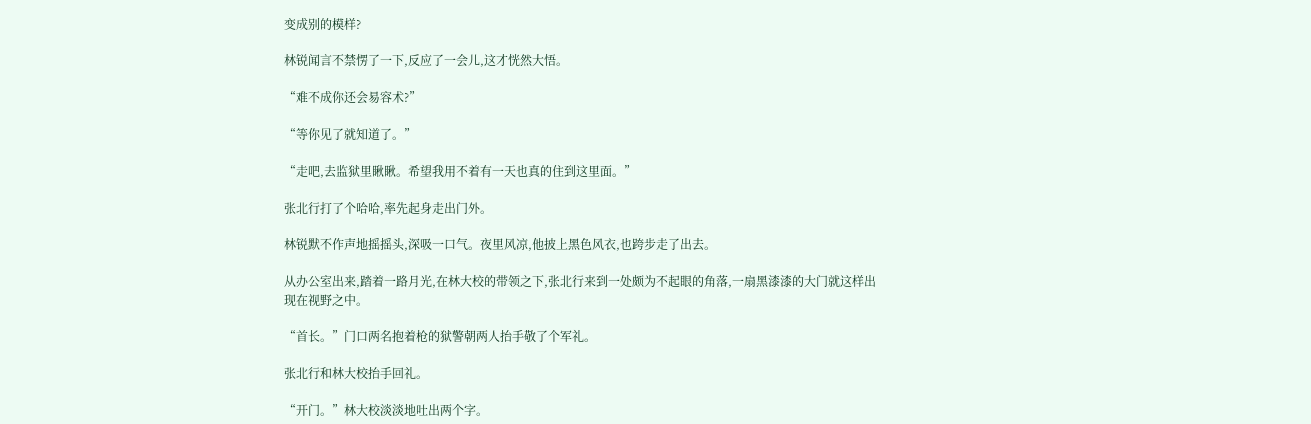变成别的模样?

林锐闻言不禁愣了一下,反应了一会儿,这才恍然大悟。

“难不成你还会易容术?”

“等你见了就知道了。”

“走吧,去监狱里瞅瞅。希望我用不着有一天也真的住到这里面。”

张北行打了个哈哈,率先起身走出门外。

林锐默不作声地摇摇头,深吸一口气。夜里风凉,他披上黑色风衣,也跨步走了出去。

从办公室出来,踏着一路月光,在林大校的带领之下,张北行来到一处颇为不起眼的角落,一扇黑漆漆的大门就这样出现在视野之中。

“首长。”门口两名抱着枪的狱警朝两人抬手敬了个军礼。

张北行和林大校抬手回礼。

“开门。”林大校淡淡地吐出两个字。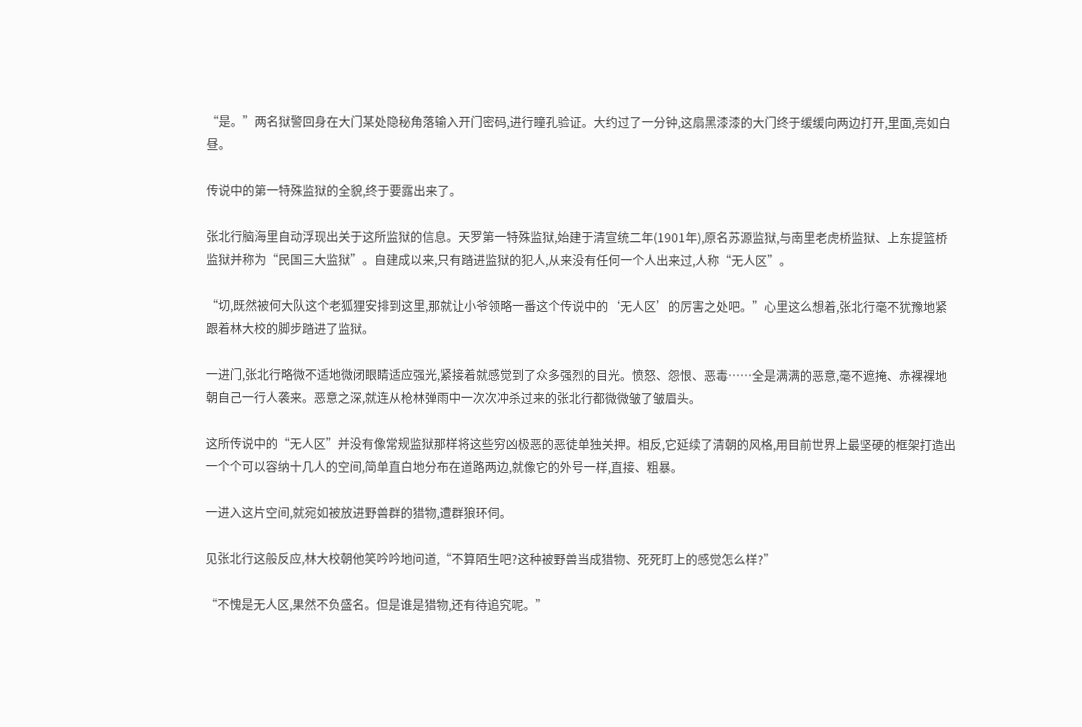“是。”两名狱警回身在大门某处隐秘角落输入开门密码,进行瞳孔验证。大约过了一分钟,这扇黑漆漆的大门终于缓缓向两边打开,里面,亮如白昼。

传说中的第一特殊监狱的全貌,终于要露出来了。

张北行脑海里自动浮现出关于这所监狱的信息。天罗第一特殊监狱,始建于清宣统二年(1901年),原名苏源监狱,与南里老虎桥监狱、上东提篮桥监狱并称为“民国三大监狱”。自建成以来,只有踏进监狱的犯人,从来没有任何一个人出来过,人称“无人区”。

“切,既然被何大队这个老狐狸安排到这里,那就让小爷领略一番这个传说中的‘无人区’的厉害之处吧。”心里这么想着,张北行毫不犹豫地紧跟着林大校的脚步踏进了监狱。

一进门,张北行略微不适地微闭眼睛适应强光,紧接着就感觉到了众多强烈的目光。愤怒、怨恨、恶毒……全是满满的恶意,毫不遮掩、赤裸裸地朝自己一行人袭来。恶意之深,就连从枪林弹雨中一次次冲杀过来的张北行都微微皱了皱眉头。

这所传说中的“无人区”并没有像常规监狱那样将这些穷凶极恶的恶徒单独关押。相反,它延续了清朝的风格,用目前世界上最坚硬的框架打造出一个个可以容纳十几人的空间,简单直白地分布在道路两边,就像它的外号一样,直接、粗暴。

一进入这片空间,就宛如被放进野兽群的猎物,遭群狼环伺。

见张北行这般反应,林大校朝他笑吟吟地问道,“不算陌生吧?这种被野兽当成猎物、死死盯上的感觉怎么样?”

“不愧是无人区,果然不负盛名。但是谁是猎物,还有待追究呢。”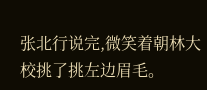张北行说完,微笑着朝林大校挑了挑左边眉毛。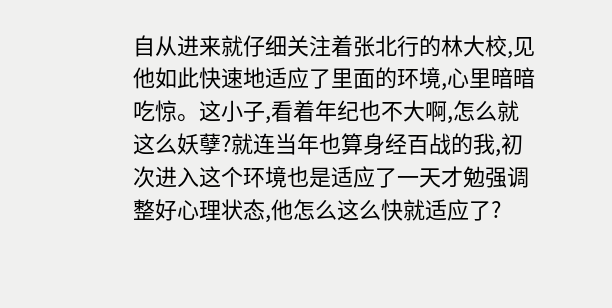自从进来就仔细关注着张北行的林大校,见他如此快速地适应了里面的环境,心里暗暗吃惊。这小子,看着年纪也不大啊,怎么就这么妖孽?就连当年也算身经百战的我,初次进入这个环境也是适应了一天才勉强调整好心理状态,他怎么这么快就适应了?